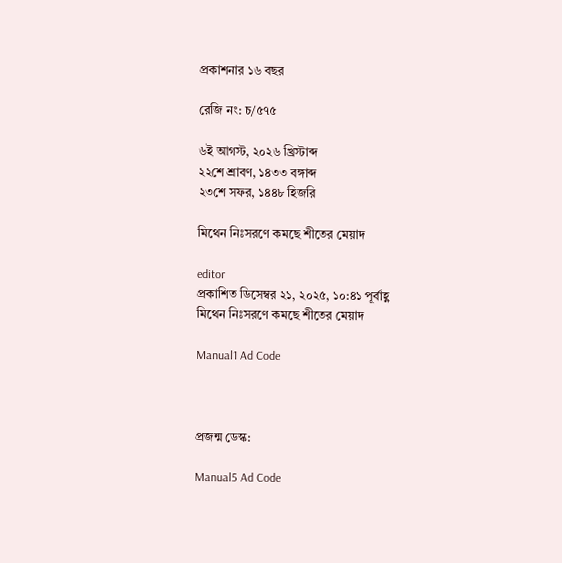প্রকাশনার ১৬ বছর

রেজি নং: চ/৫৭৫

৬ই আগস্ট, ২০২৬ খ্রিস্টাব্দ
২২শে শ্রাবণ, ১৪৩৩ বঙ্গাব্দ
২৩শে সফর, ১৪৪৮ হিজরি

মিথেন নিঃসরণে কমছে শীতের মেয়াদ

editor
প্রকাশিত ডিসেম্বর ২১, ২০২৫, ১০:৪১ পূর্বাহ্ণ
মিথেন নিঃসরণে কমছে শীতের মেয়াদ

Manual1 Ad Code



প্রজন্ম ডেস্ক:

Manual5 Ad Code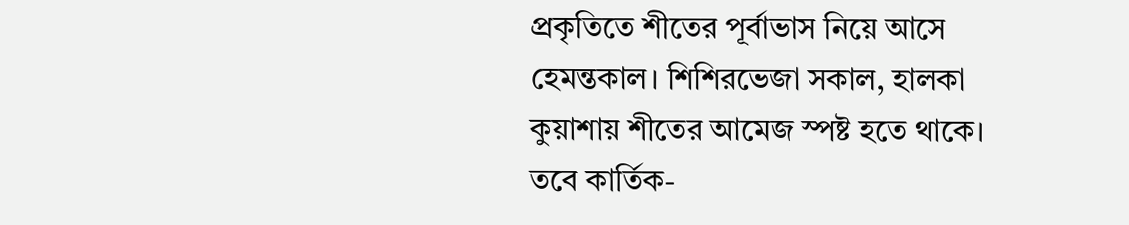প্রকৃতিতে শীতের পূর্বাভাস নিয়ে আসে হেমন্তকাল। শিশিরভেজা সকাল, হালকা কুয়াশায় শীতের আমেজ স্পষ্ট হতে থাকে। তবে কার্তিক-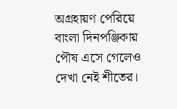অগ্রহায়ণ পেরিয়ে বাংলা দিনপঞ্জিকায় পৌষ এসে গেলেও দেখা নেই শীতের।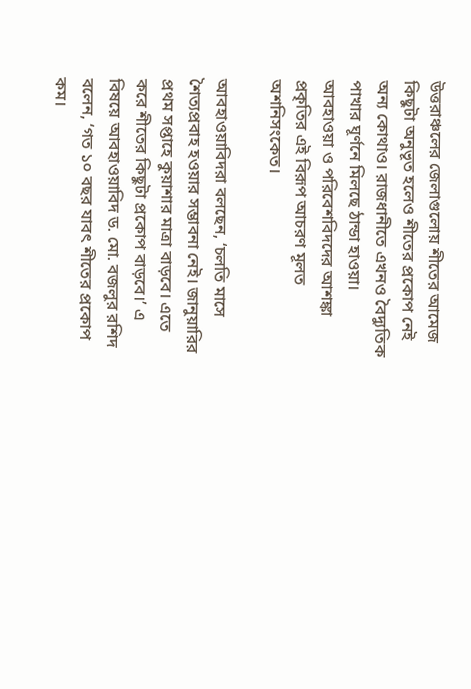উত্তরাঞ্চলের জেলাগুলোয় শীতের আমেজ কিছুটা অনুভূত হলেও শীতের প্রকোপ নেই অন্য কোথাও। রাজধানীতে এখনও বৈদ্যুতিক পাখার ঘূর্ণনে মিলছে ঠান্ডা হাওয়া। আবহাওয়া ও পরিবেশবিদদের আশঙ্কা প্রকৃতির এই বিরূপ আচরণ মূলত অশনিসংকেত।

আবহাওয়াবিদরা বলছেন, ‘চলতি মাসে শৈত্যপ্রবাহ হওয়ার সম্ভাবনা নেই। জানুয়ারির প্রথম সপ্তাহে কুয়াশার মাত্রা বাড়বে। এতে করে শীতের কিছুটা প্রকোপ বাড়বে।’ এ বিষয়ে আবহাওয়াবিদ ড. মো. বজলুর রশিদ বলেন, ‘গত ১০ বছর যাবৎ শীতের প্রকোপ কম।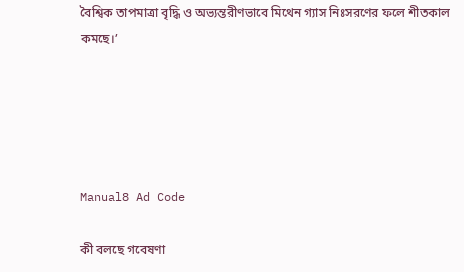বৈশ্বিক তাপমাত্রা বৃদ্ধি ও অভ্যন্তরীণভাবে মিথেন গ্যাস নিঃসরণের ফলে শীতকাল কমছে।’





Manual8 Ad Code

কী বলছে গবেষণা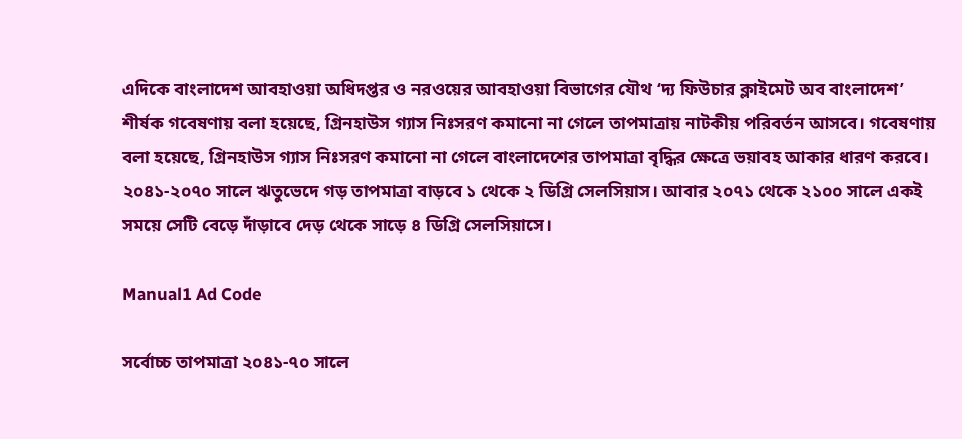এদিকে বাংলাদেশ আবহাওয়া অধিদপ্তর ও নরওয়ের আবহাওয়া বিভাগের যৌথ ‘দ্য ফিউচার ক্লাইমেট অব বাংলাদেশ’ শীর্ষক গবেষণায় বলা হয়েছে, গ্রিনহাউস গ্যাস নিঃসরণ কমানো না গেলে তাপমাত্রায় নাটকীয় পরিবর্তন আসবে। গবেষণায় বলা হয়েছে, গ্রিনহাউস গ্যাস নিঃসরণ কমানো না গেলে বাংলাদেশের তাপমাত্রা বৃদ্ধির ক্ষেত্রে ভয়াবহ আকার ধারণ করবে। ২০৪১-২০৭০ সালে ঋতুভেদে গড় তাপমাত্রা বাড়বে ১ থেকে ২ ডিগ্রি সেলসিয়াস। আবার ২০৭১ থেকে ২১০০ সালে একই সময়ে সেটি বেড়ে দাঁড়াবে দেড় থেকে সাড়ে ৪ ডিগ্রি সেলসিয়াসে।

Manual1 Ad Code

সর্বোচ্চ তাপমাত্রা ২০৪১-৭০ সালে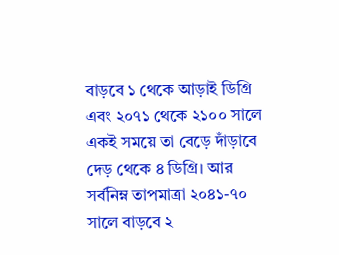বাড়বে ১ থেকে আড়াই ডিগ্রি এবং ২০৭১ থেকে ২১০০ সালে একই সময়ে তা বেড়ে দাঁড়াবে দেড় থেকে ৪ ডিগ্রি। আর সর্বনিম্ন তাপমাত্রা ২০৪১-৭০ সালে বাড়বে ২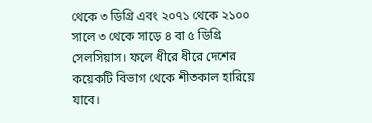থেকে ৩ ডিগ্রি এবং ২০৭১ থেকে ২১০০ সালে ৩ থেকে সাড়ে ৪ বা ৫ ডিগ্রি সেলসিয়াস। ফলে ধীরে ধীরে দেশের কয়েকটি বিভাগ থেকে শীতকাল হারিয়ে যাবে।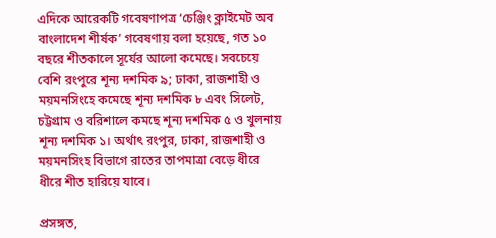এদিকে আরেকটি গবেষণাপত্র ‘চেঞ্জিং ক্লাইমেট অব বাংলাদেশ শীর্ষক’ গবেষণায় বলা হয়েছে, গত ১০ বছরে শীতকালে সূর্যের আলো কমেছে। সবচেয়ে বেশি রংপুরে শূন্য দশমিক ৯; ঢাকা, রাজশাহী ও ময়মনসিংহে কমেছে শূন্য দশমিক ৮ এবং সিলেট, চট্টগ্রাম ও বরিশালে কমছে শূন্য দশমিক ৫ ও খুলনায় শূন্য দশমিক ১। অর্থাৎ রংপুর, ঢাকা, রাজশাহী ও ময়মনসিংহ বিভাগে রাতের তাপমাত্রা বেড়ে ধীরে ধীরে শীত হারিয়ে যাবে।

প্রসঙ্গত,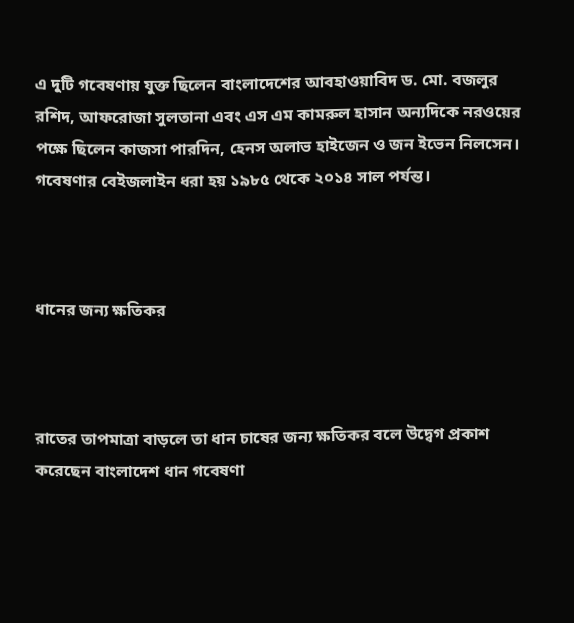এ দুটি গবেষণায় যুক্ত ছিলেন বাংলাদেশের আবহাওয়াবিদ ড. মো. বজলুর রশিদ, আফরোজা সুলতানা এবং এস এম কামরুল হাসান অন্যদিকে নরওয়ের পক্ষে ছিলেন কাজসা পারদিন, হেনস অলাভ হাইজেন ও জন ইভেন নিলসেন। গবেষণার বেইজলাইন ধরা হয় ১৯৮৫ থেকে ২০১৪ সাল পর্যন্ত।



ধানের জন্য ক্ষতিকর



রাতের তাপমাত্রা বাড়লে তা ধান চাষের জন্য ক্ষতিকর বলে উদ্বেগ প্রকাশ করেছেন বাংলাদেশ ধান গবেষণা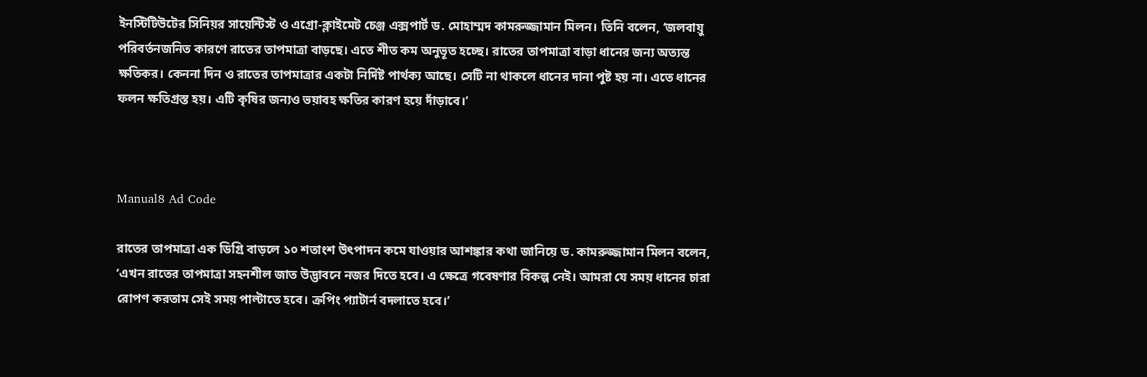ইনস্টিটিউটের সিনিয়র সায়েন্টিস্ট ও এগ্রো-ক্লাইমেট চেঞ্জ এক্সপার্ট ড. মোহাম্মদ কামরুজ্জামান মিলন। তিনি বলেন, ‘জলবায়ু পরিবর্তনজনিত কারণে রাতের তাপমাত্রা বাড়ছে। এতে শীত কম অনুভূত হচ্ছে। রাতের তাপমাত্রা বাড়া ধানের জন্য অত্যন্ত ক্ষতিকর। কেননা দিন ও রাতের তাপমাত্রার একটা নির্দিষ্ট পার্থক্য আছে। সেটি না থাকলে ধানের দানা পুষ্ট হয় না। এতে ধানের ফলন ক্ষতিগ্রস্ত হয়। এটি কৃষির জন্যও ভয়াবহ ক্ষতির কারণ হয়ে দাঁড়াবে।’



Manual8 Ad Code

রাতের তাপমাত্রা এক ডিগ্রি বাড়লে ১০ শতাংশ উৎপাদন কমে যাওয়ার আশঙ্কার কথা জানিয়ে ড. কামরুজ্জামান মিলন বলেন, ‘এখন রাতের তাপমাত্রা সহনশীল জাত উদ্ভাবনে নজর দিতে হবে। এ ক্ষেত্রে গবেষণার বিকল্প নেই। আমরা যে সময় ধানের চারা রোপণ করতাম সেই সময় পাল্টাতে হবে। ক্রপিং প্যাটার্ন বদলাতে হবে।’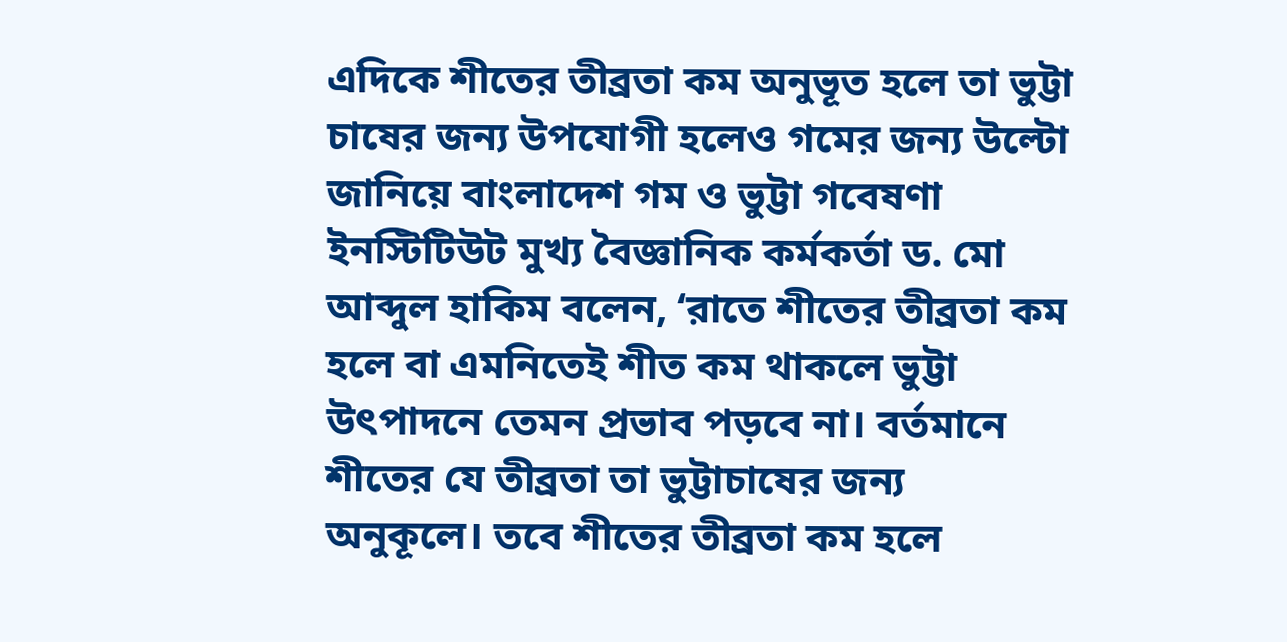এদিকে শীতের তীব্রতা কম অনুভূত হলে তা ভুট্টা চাষের জন্য উপযোগী হলেও গমের জন্য উল্টো জানিয়ে বাংলাদেশ গম ও ভুট্টা গবেষণা ইনস্টিটিউট মুখ্য বৈজ্ঞানিক কর্মকর্তা ড. মো আব্দুল হাকিম বলেন, ‘রাতে শীতের তীব্রতা কম হলে বা এমনিতেই শীত কম থাকলে ভুট্টা উৎপাদনে তেমন প্রভাব পড়বে না। বর্তমানে শীতের যে তীব্রতা তা ভুট্টাচাষের জন্য অনুকূলে। তবে শীতের তীব্রতা কম হলে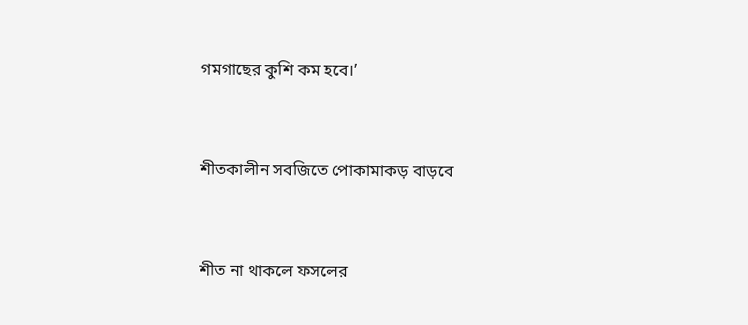গমগাছের কুশি কম হবে।’



শীতকালীন সবজিতে পোকামাকড় বাড়বে



শীত না থাকলে ফসলের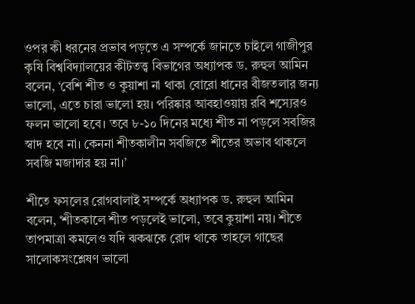ওপর কী ধরনের প্রভাব পড়তে এ সম্পর্কে জানতে চাইলে গাজীপুর কৃষি বিশ্ববিদ্যালয়ের কীটতত্ত্ব বিভাগের অধ্যাপক ড. রুহুল আমিন বলেন, ‘বেশি শীত ও কুয়াশা না থাকা বোরো ধানের বীজতলার জন্য ভালো, এতে চারা ভালো হয়। পরিষ্কার আবহাওয়ায় রবি শস্যেরও ফলন ভালো হবে। তবে ৮-১০ দিনের মধ্যে শীত না পড়লে সবজির স্বাদ হবে না। কেননা শীতকালীন সবজিতে শীতের অভাব থাকলে সবজি মজাদার হয় না।’

শীতে ফসলের রোগবালাই সম্পর্কে অধ্যাপক ড. রুহুল আমিন বলেন, ‘শীতকালে শীত পড়লেই ভালো, তবে কুয়াশা নয়। শীতে তাপমাত্রা কমলেও যদি ঝকঝকে রোদ থাকে তাহলে গাছের সালোকসংশ্লেষণ ভালো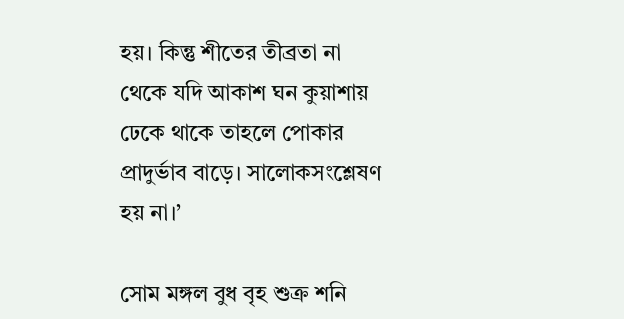হয়। কিন্তু শীতের তীব্রতা না থেকে যদি আকাশ ঘন কুয়াশায় ঢেকে থাকে তাহলে পোকার প্রাদুর্ভাব বাড়ে। সালোকসংশ্লেষণ হয় না।’

সোম মঙ্গল বুধ বৃহ শুক্র শনি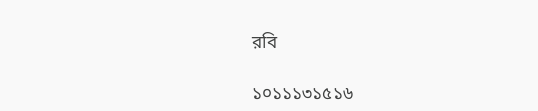রবি

১০১১১৩১৫১৬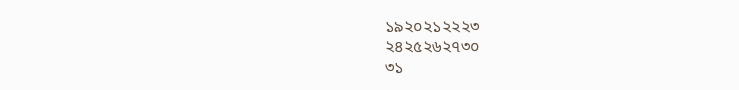১৯২০২১২২২৩
২৪২৫২৬২৭৩০
৩১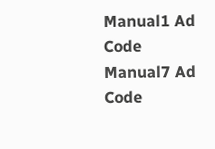Manual1 Ad Code
Manual7 Ad Code